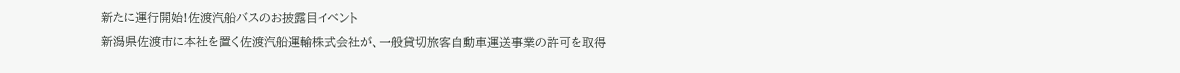新たに運行開始!佐渡汽船バスのお披露目イベント
新潟県佐渡市に本社を置く佐渡汽船運輸株式会社が、一般貸切旅客自動車運送事業の許可を取得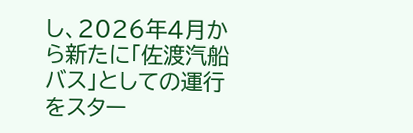し、2026年4月から新たに「佐渡汽船バス」としての運行をスター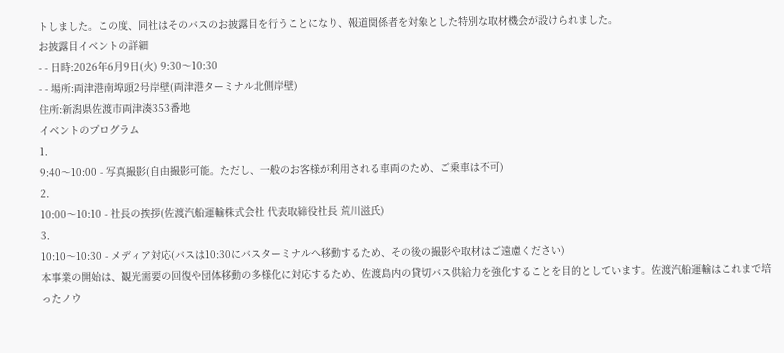トしました。この度、同社はそのバスのお披露目を行うことになり、報道関係者を対象とした特別な取材機会が設けられました。
お披露目イベントの詳細
- - 日時:2026年6月9日(火) 9:30〜10:30
- - 場所:両津港南埠頭2号岸壁(両津港ターミナル北側岸壁)
住所:新潟県佐渡市両津湊353番地
イベントのプログラム
1.
9:40〜10:00 - 写真撮影(自由撮影可能。ただし、一般のお客様が利用される車両のため、ご乗車は不可)
2.
10:00〜10:10 - 社長の挨拶(佐渡汽船運輸株式会社 代表取締役社長 荒川滋氏)
3.
10:10〜10:30 - メディア対応(バスは10:30にバスターミナルへ移動するため、その後の撮影や取材はご遠慮ください)
本事業の開始は、観光需要の回復や団体移動の多様化に対応するため、佐渡島内の貸切バス供給力を強化することを目的としています。佐渡汽船運輸はこれまで培ったノウ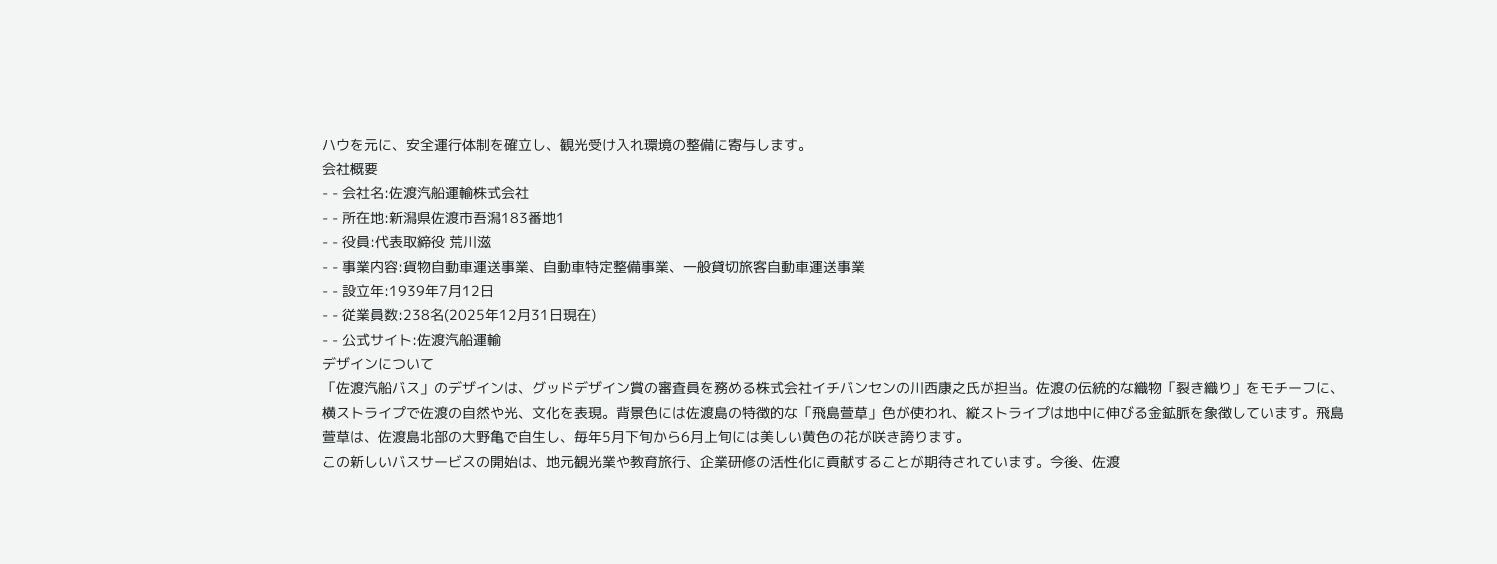ハウを元に、安全運行体制を確立し、観光受け入れ環境の整備に寄与します。
会社概要
- - 会社名:佐渡汽船運輸株式会社
- - 所在地:新潟県佐渡市吾潟183番地1
- - 役員:代表取締役 荒川滋
- - 事業内容:貨物自動車運送事業、自動車特定整備事業、一般貸切旅客自動車運送事業
- - 設立年:1939年7月12日
- - 従業員数:238名(2025年12月31日現在)
- - 公式サイト:佐渡汽船運輸
デザインについて
「佐渡汽船バス」のデザインは、グッドデザイン賞の審査員を務める株式会社イチバンセンの川西康之氏が担当。佐渡の伝統的な織物「裂き織り」をモチーフに、横ストライプで佐渡の自然や光、文化を表現。背景色には佐渡島の特徴的な「飛島萱草」色が使われ、縦ストライプは地中に伸びる金鉱脈を象徴しています。飛島萱草は、佐渡島北部の大野亀で自生し、毎年5月下旬から6月上旬には美しい黄色の花が咲き誇ります。
この新しいバスサービスの開始は、地元観光業や教育旅行、企業研修の活性化に貢献することが期待されています。今後、佐渡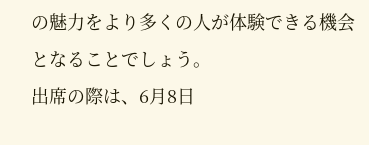の魅力をより多くの人が体験できる機会となることでしょう。
出席の際は、6月8日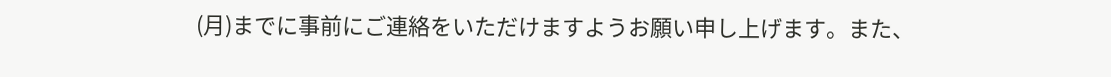(月)までに事前にご連絡をいただけますようお願い申し上げます。また、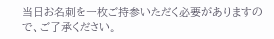当日お名刺を一枚ご持参いただく必要がありますので、ご了承ください。